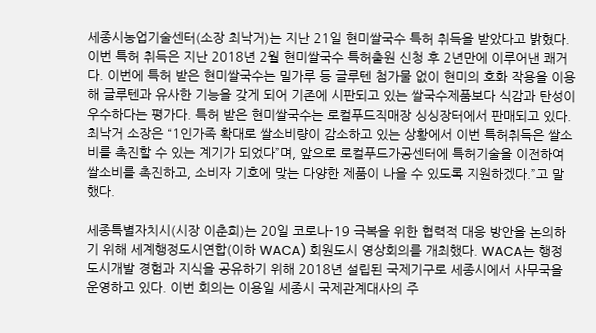세종시농업기술센터(소장 최낙거)는 지난 21일 현미쌀국수 특허 취득을 받았다고 밝혔다. 이번 특허 취득은 지난 2018년 2월 현미쌀국수 특허출원 신청 후 2년만에 이루어낸 쾌거다. 이번에 특허 받은 현미쌀국수는 밀가루 등 글루텐 첨가물 없이 현미의 호화 작용을 이용해 글루텐과 유사한 기능을 갖게 되어 기존에 시판되고 있는 쌀국수제품보다 식감과 탄성이 우수하다는 평가다. 특허 받은 현미쌀국수는 로컬푸드직매장 싱싱장터에서 판매되고 있다. 최낙거 소장은 “1인가족 확대로 쌀소비량이 감소하고 있는 상황에서 이번 특허취득은 쌀소비를 촉진할 수 있는 계기가 되었다”며, 앞으로 로컬푸드가공센터에 특허기술을 이전하여 쌀소비를 촉진하고, 소비자 기호에 맞는 다양한 제품이 나올 수 있도록 지원하겠다.”고 말했다.

세종특별자치시(시장 이춘희)는 20일 코로나-19 극복을 위한 협력적 대응 방안을 논의하기 위해 세계행정도시연합(이하 WACA) 회원도시 영상회의를 개최했다. WACA는 행정도시개발 경험과 지식을 공유하기 위해 2018년 설립된 국제기구로 세종시에서 사무국을 운영하고 있다. 이번 회의는 이용일 세종시 국제관계대사의 주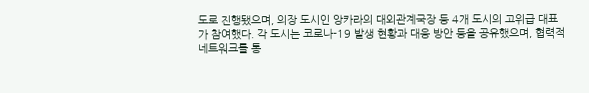도로 진행됐으며, 의장 도시인 앙카라의 대외관계국장 등 4개 도시의 고위급 대표가 참여했다. 각 도시는 코로나-19 발생 현황과 대응 방안 등을 공유했으며, 협력적 네트워크를 통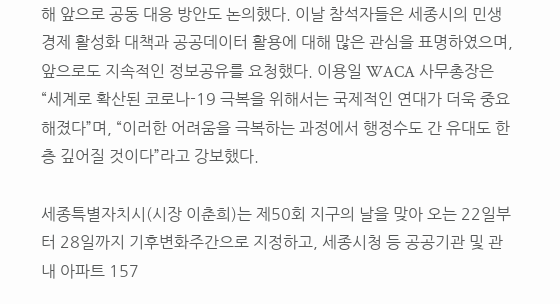해 앞으로 공동 대응 방안도 논의했다. 이날 참석자들은 세종시의 민생경제 활성화 대책과 공공데이터 활용에 대해 많은 관심을 표명하였으며, 앞으로도 지속적인 정보공유를 요청했다. 이용일 WACA 사무총장은 “세계로 확산된 코로나-19 극복을 위해서는 국제적인 연대가 더욱 중요해졌다”며, “이러한 어려움을 극복하는 과정에서 행정수도 간 유대도 한층 깊어질 것이다”라고 강보했다.

세종특별자치시(시장 이춘희)는 제50회 지구의 날을 맞아 오는 22일부터 28일까지 기후변화주간으로 지정하고, 세종시청 등 공공기관 및 관내 아파트 157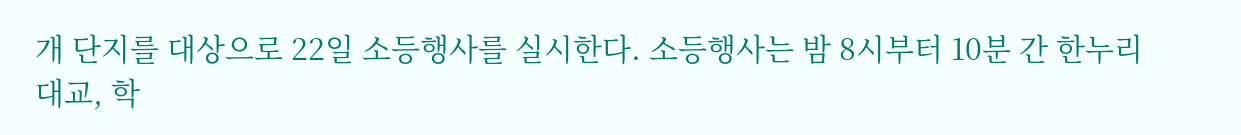개 단지를 대상으로 22일 소등행사를 실시한다. 소등행사는 밤 8시부터 10분 간 한누리대교, 학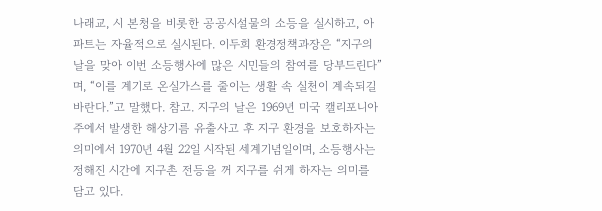나래교, 시 본청을 비롯한 공공시설물의 소등을 실시하고, 아파트는 자율적으로 실시된다. 이두희 환경정책과장은 “지구의 날을 맞아 이번 소등행사에 많은 시민들의 참여를 당부드린다”며, “이를 계기로 온실가스를 줄이는 생활 속 실천이 계속되길 바란다.”고 말했다. 참고. 지구의 날은 1969년 미국 캘리포니아주에서 발생한 해상기름 유출사고 후 지구 환경을 보호하자는 의미에서 1970년 4월 22일 시작된 세계기념일이며, 소등행사는 정해진 시간에 지구촌 전등을 꺼 지구를 쉬게 하자는 의미를 담고 있다.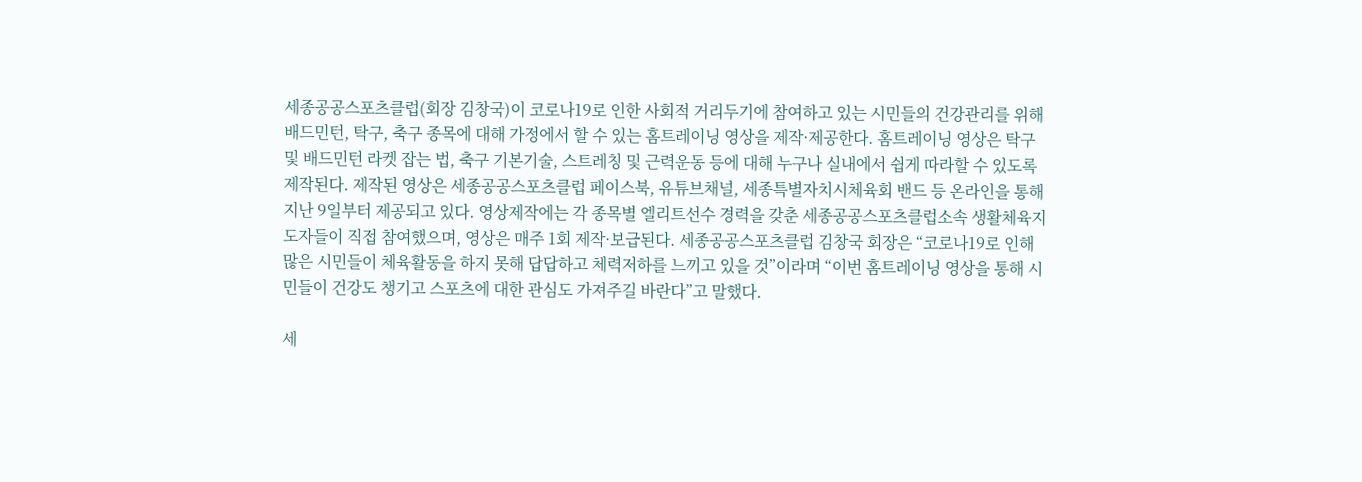세종공공스포츠클럽(회장 김창국)이 코로나19로 인한 사회적 거리두기에 참여하고 있는 시민들의 건강관리를 위해 배드민턴, 탁구, 축구 종목에 대해 가정에서 할 수 있는 홈트레이닝 영상을 제작·제공한다. 홈트레이닝 영상은 탁구 및 배드민턴 라켓 잡는 법, 축구 기본기술, 스트레칭 및 근력운동 등에 대해 누구나 실내에서 쉽게 따라할 수 있도록 제작된다. 제작된 영상은 세종공공스포츠클럽 페이스북, 유튜브채널, 세종특별자치시체육회 밴드 등 온라인을 통해 지난 9일부터 제공되고 있다. 영상제작에는 각 종목별 엘리트선수 경력을 갖춘 세종공공스포츠클럽소속 생활체육지도자들이 직접 참여했으며, 영상은 매주 1회 제작·보급된다. 세종공공스포츠클럽 김창국 회장은 “코로나19로 인해 많은 시민들이 체육활동을 하지 못해 답답하고 체력저하를 느끼고 있을 것”이라며 “이번 홈트레이닝 영상을 통해 시민들이 건강도 챙기고 스포츠에 대한 관심도 가져주길 바란다”고 말했다.

세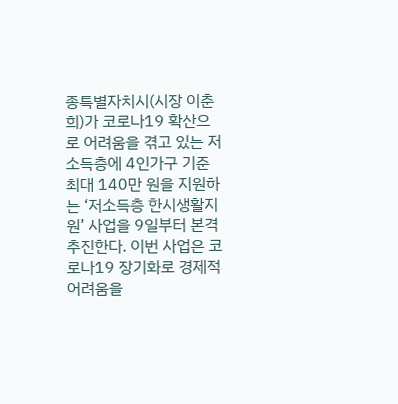종특별자치시(시장 이춘희)가 코로나19 확산으로 어려움을 겪고 있는 저소득층에 4인가구 기준 최대 140만 원을 지원하는 ‘저소득층 한시생활지원’ 사업을 9일부터 본격 추진한다. 이번 사업은 코로나19 장기화로 경제적 어려움을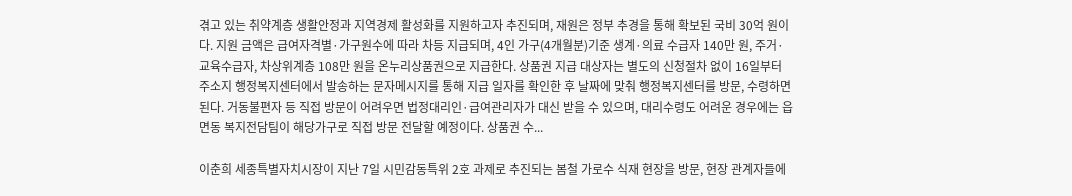겪고 있는 취약계층 생활안정과 지역경제 활성화를 지원하고자 추진되며, 재원은 정부 추경을 통해 확보된 국비 30억 원이다. 지원 금액은 급여자격별·가구원수에 따라 차등 지급되며, 4인 가구(4개월분)기준 생계·의료 수급자 140만 원, 주거·교육수급자, 차상위계층 108만 원을 온누리상품권으로 지급한다. 상품권 지급 대상자는 별도의 신청절차 없이 16일부터 주소지 행정복지센터에서 발송하는 문자메시지를 통해 지급 일자를 확인한 후 날짜에 맞춰 행정복지센터를 방문, 수령하면 된다. 거동불편자 등 직접 방문이 어려우면 법정대리인·급여관리자가 대신 받을 수 있으며, 대리수령도 어려운 경우에는 읍면동 복지전담팀이 해당가구로 직접 방문 전달할 예정이다. 상품권 수...

이춘희 세종특별자치시장이 지난 7일 시민감동특위 2호 과제로 추진되는 봄철 가로수 식재 현장을 방문, 현장 관계자들에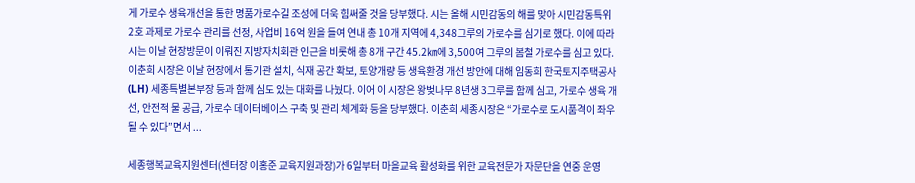게 가로수 생육개선을 통한 명품가로수길 조성에 더욱 힘써줄 것을 당부했다. 시는 올해 시민감동의 해를 맞아 시민감동특위 2호 과제로 가로수 관리를 선정, 사업비 16억 원을 들여 연내 총 10개 지역에 4,348그루의 가로수를 심기로 했다. 이에 따라 시는 이날 현장방문이 이뤄진 지방자치회관 인근을 비롯해 총 8개 구간 45.2㎞에 3,500여 그루의 봄철 가로수를 심고 있다. 이춘희 시장은 이날 현장에서 통기관 설치, 식재 공간 확보, 토양개량 등 생육환경 개선 방안에 대해 임동희 한국토지주택공사(LH) 세종특별본부장 등과 함께 심도 있는 대화를 나눴다. 이어 이 시장은 왕벚나무 8년생 3그루를 함께 심고, 가로수 생육 개선, 안전적 물 공급, 가로수 데이터베이스 구축 및 관리 체계화 등을 당부했다. 이춘희 세종시장은 “가로수로 도시품격이 좌우될 수 있다”면서 ...

세종행복교육지원센터(센터장 이홍준 교육지원과장)가 6일부터 마을교육 활성화를 위한 교육전문가 자문단을 연중 운영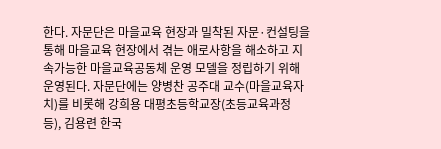한다. 자문단은 마을교육 현장과 밀착된 자문·컨설팅을 통해 마을교육 현장에서 겪는 애로사항을 해소하고 지속가능한 마을교육공동체 운영 모델을 정립하기 위해 운영된다. 자문단에는 양병찬 공주대 교수(마을교육자치)를 비롯해 강희용 대평초등학교장(초등교육과정 등), 김용련 한국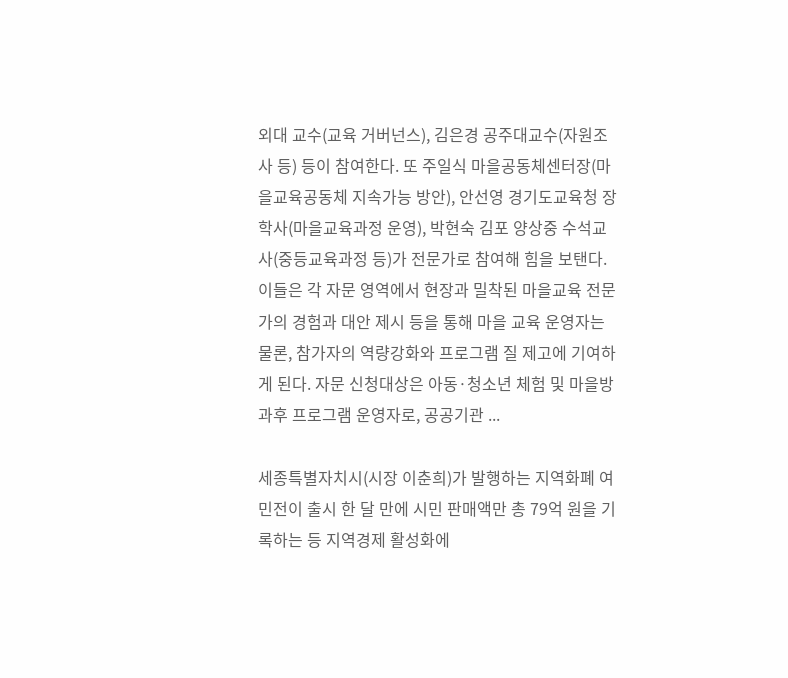외대 교수(교육 거버넌스), 김은경 공주대교수(자원조사 등) 등이 참여한다. 또 주일식 마을공동체센터장(마을교육공동체 지속가능 방안), 안선영 경기도교육청 장학사(마을교육과정 운영), 박현숙 김포 양상중 수석교사(중등교육과정 등)가 전문가로 참여해 힘을 보탠다. 이들은 각 자문 영역에서 현장과 밀착된 마을교육 전문가의 경험과 대안 제시 등을 통해 마을 교육 운영자는 물론, 참가자의 역량강화와 프로그램 질 제고에 기여하게 된다. 자문 신청대상은 아동·청소년 체험 및 마을방과후 프로그램 운영자로, 공공기관 ...

세종특별자치시(시장 이춘희)가 발행하는 지역화폐 여민전이 출시 한 달 만에 시민 판매액만 총 79억 원을 기록하는 등 지역경제 활성화에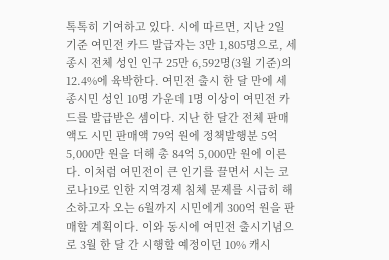톡톡히 기여하고 있다. 시에 따르면, 지난 2일 기준 여민전 카드 발급자는 3만 1,805명으로, 세종시 전체 성인 인구 25만 6,592명(3월 기준)의 12.4%에 육박한다. 여민전 출시 한 달 만에 세종시민 성인 10명 가운데 1명 이상이 여민전 카드를 발급받은 셈이다. 지난 한 달간 전체 판매액도 시민 판매액 79억 원에 정책발행분 5억 5,000만 원을 더해 총 84억 5,000만 원에 이른다. 이처럼 여민전이 큰 인기를 끌면서 시는 코로나19로 인한 지역경제 침체 문제를 시급히 해소하고자 오는 6월까지 시민에게 300억 원을 판매할 계획이다. 이와 동시에 여민전 출시기념으로 3월 한 달 간 시행할 예정이던 10% 캐시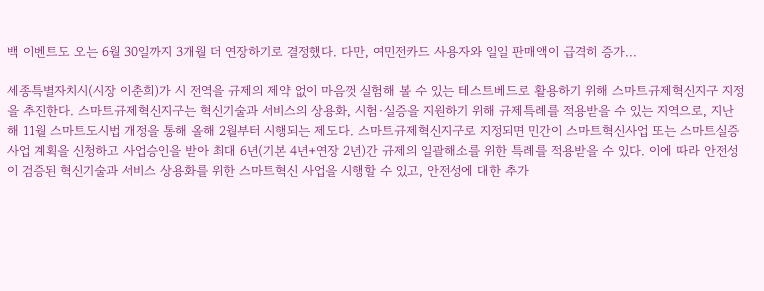백 이벤트도 오는 6월 30일까지 3개월 더 연장하기로 결정했다. 다만, 여민전카드 사용자와 일일 판매액이 급격히 증가...

세종특별자치시(시장 이춘희)가 시 전역을 규제의 제약 없이 마음껏 실험해 볼 수 있는 테스트베드로 활용하기 위해 스마트규제혁신지구 지정을 추진한다. 스마트규제혁신지구는 혁신기술과 서비스의 상용화, 시험·실증을 지원하기 위해 규제특례를 적용받을 수 있는 지역으로, 지난해 11월 스마트도시법 개정을 통해 올해 2월부터 시행되는 제도다. 스마트규제혁신지구로 지정되면 민간이 스마트혁신사업 또는 스마트실증사업 계획을 신청하고 사업승인을 받아 최대 6년(기본 4년+연장 2년)간 규제의 일괄해소를 위한 특례를 적용받을 수 있다. 이에 따라 안전성이 검증된 혁신기술과 서비스 상용화를 위한 스마트혁신 사업을 시행할 수 있고, 안전성에 대한 추가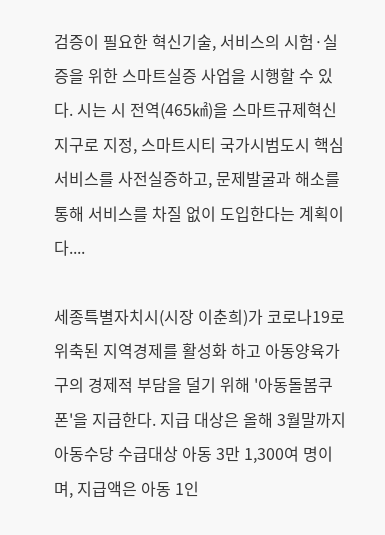검증이 필요한 혁신기술, 서비스의 시험·실증을 위한 스마트실증 사업을 시행할 수 있다. 시는 시 전역(465㎢)을 스마트규제혁신지구로 지정, 스마트시티 국가시범도시 핵심서비스를 사전실증하고, 문제발굴과 해소를 통해 서비스를 차질 없이 도입한다는 계획이다....

세종특별자치시(시장 이춘희)가 코로나19로 위축된 지역경제를 활성화 하고 아동양육가구의 경제적 부담을 덜기 위해 '아동돌봄쿠폰'을 지급한다. 지급 대상은 올해 3월말까지 아동수당 수급대상 아동 3만 1,300여 명이며, 지급액은 아동 1인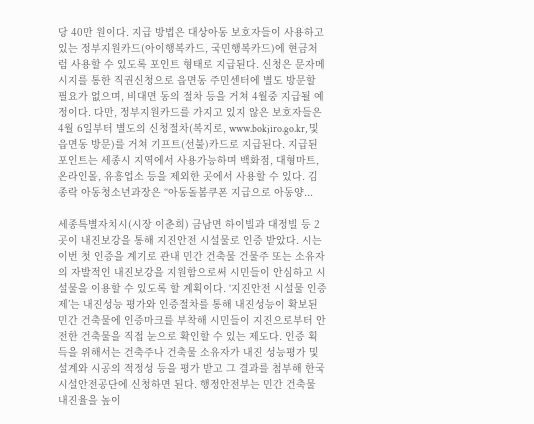당 40만 원이다. 지급 방법은 대상아동 보호자들이 사용하고 있는 정부지원카드(아이행복카드, 국민행복카드)에 현금처럼 사용할 수 있도록 포인트 형태로 지급된다. 신청은 문자메시지를 통한 직권신청으로 읍면동 주민센터에 별도 방문할 필요가 없으며, 비대면 동의 절차 등을 거쳐 4월중 지급될 예정이다. 다만, 정부지원카드를 가지고 있지 않은 보호자들은 4월 6일부터 별도의 신청절차(복지로, www.bokjiro.go.kr, 및 읍면동 방문)를 거쳐 기프트(선불)카드로 지급된다. 지급된 포인트는 세종시 지역에서 사용가능하며 백화점, 대형마트, 온라인몰, 유흥업소 등을 제외한 곳에서 사용할 수 있다. 김종락 아동청소년과장은 “아동돌봄쿠폰 지급으로 아동양...

세종특별자치시(시장 이춘희) 금남면 하이빌과 대정빌 등 2곳이 내진보강을 통해 지진안전 시설물로 인증 받았다. 시는 이번 첫 인증을 계기로 관내 민간 건축물 건물주 또는 소유자의 자발적인 내진보강을 지원함으로써 시민들이 안심하고 시설물을 이용할 수 있도록 할 계획이다. ‘지진안전 시설물 인증제’는 내진성능 평가와 인증절차를 통해 내진성능이 확보된 민간 건축물에 인증마크를 부착해 시민들이 지진으로부터 안전한 건축물을 직접 눈으로 확인할 수 있는 제도다. 인증 획득을 위해서는 건축주나 건축물 소유자가 내진 성능평가 및 설계와 시공의 적정성 등을 평가 받고 그 결과를 첨부해 한국시설안전공단에 신청하면 된다. 행정안전부는 민간 건축물 내진율을 높이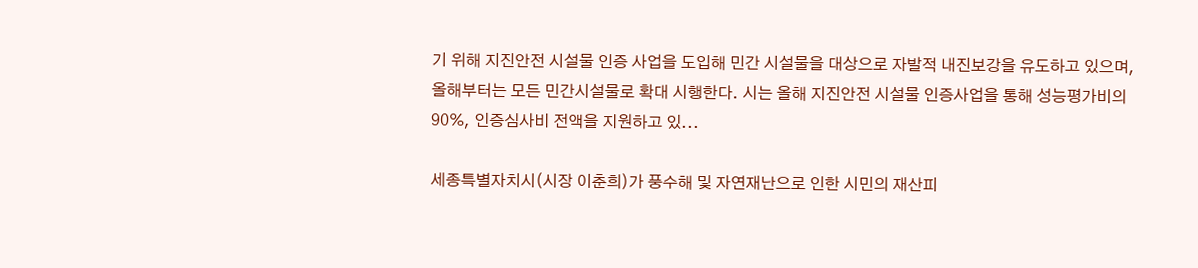기 위해 지진안전 시설물 인증 사업을 도입해 민간 시설물을 대상으로 자발적 내진보강을 유도하고 있으며, 올해부터는 모든 민간시설물로 확대 시행한다. 시는 올해 지진안전 시설물 인증사업을 통해 성능평가비의 90%, 인증심사비 전액을 지원하고 있...

세종특별자치시(시장 이춘희)가 풍수해 및 자연재난으로 인한 시민의 재산피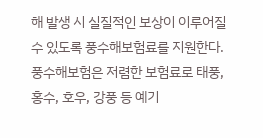해 발생 시 실질적인 보상이 이루어질 수 있도록 풍수해보험료를 지원한다. 풍수해보험은 저렴한 보험료로 태풍, 홍수, 호우, 강풍 등 예기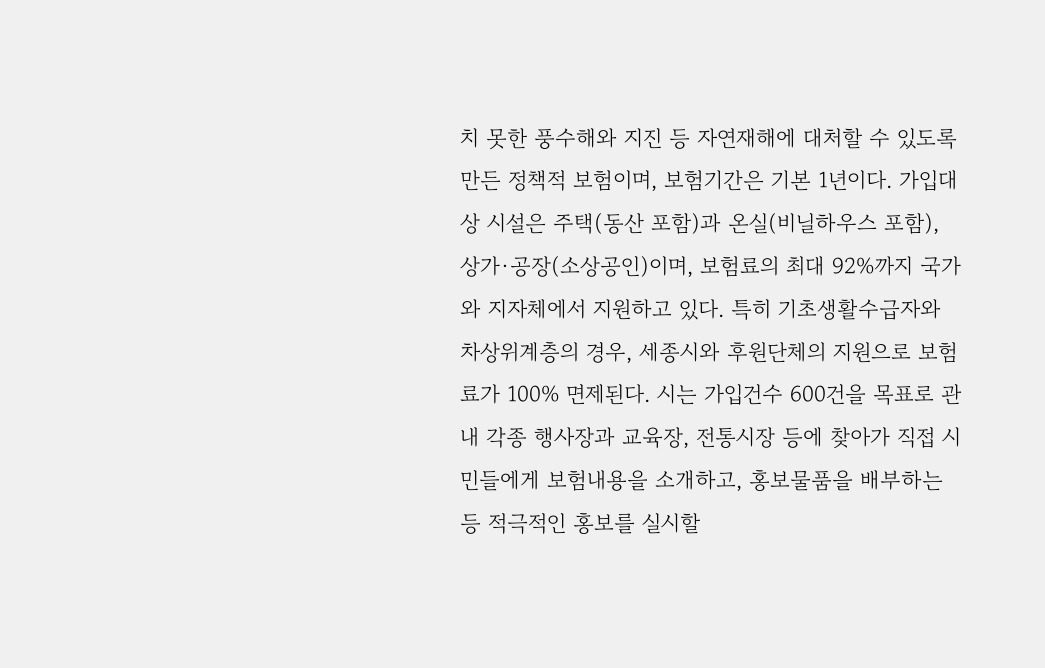치 못한 풍수해와 지진 등 자연재해에 대처할 수 있도록 만든 정책적 보험이며, 보험기간은 기본 1년이다. 가입대상 시설은 주택(동산 포함)과 온실(비닐하우스 포함), 상가·공장(소상공인)이며, 보험료의 최대 92%까지 국가와 지자체에서 지원하고 있다. 특히 기초생활수급자와 차상위계층의 경우, 세종시와 후원단체의 지원으로 보험료가 100% 면제된다. 시는 가입건수 600건을 목표로 관내 각종 행사장과 교육장, 전통시장 등에 찾아가 직접 시민들에게 보험내용을 소개하고, 홍보물품을 배부하는 등 적극적인 홍보를 실시할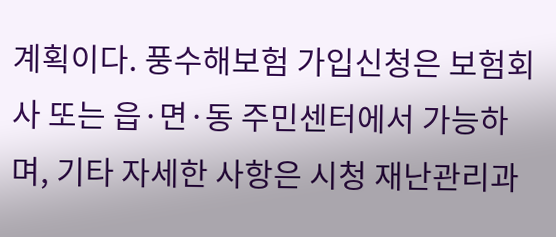계획이다. 풍수해보험 가입신청은 보험회사 또는 읍·면·동 주민센터에서 가능하며, 기타 자세한 사항은 시청 재난관리과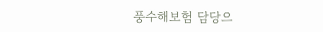풍수해보험 담당으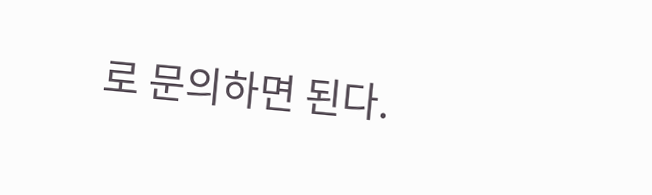로 문의하면 된다.